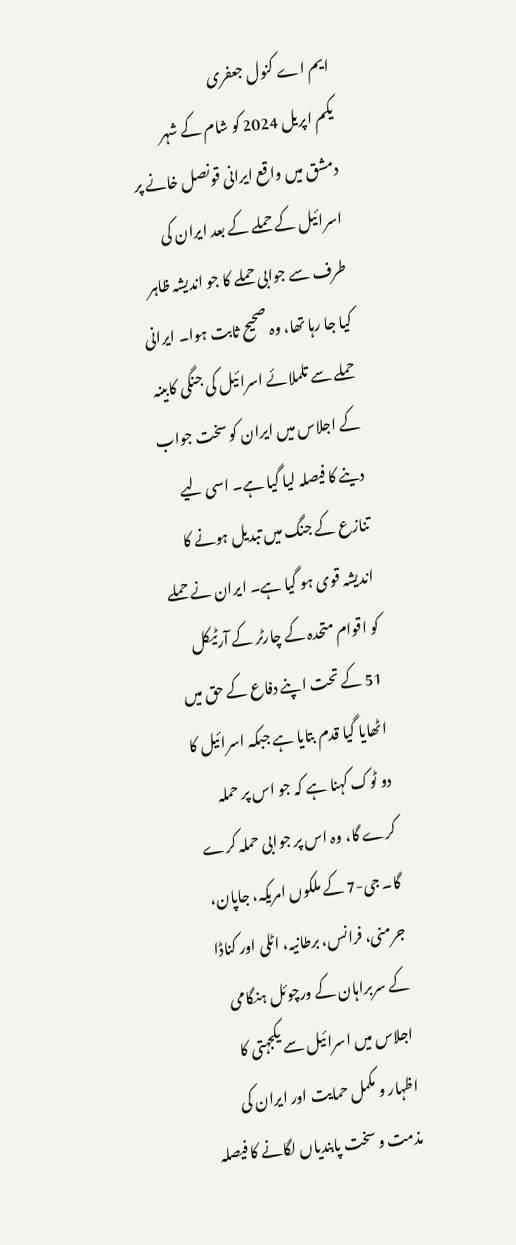ایم اے کنول جعفری
یکم اپریل 2024 کو شام کے شہر دمشق میں واقع ایرانی قونصل خانے پر اسرائیل کے حملے کے بعد ایران کی طرف سے جوابی حملے کا جو اندیشہ ظاہر کیا جا رہا تھا، وہ صحیح ثابت ہوا۔ ایرانی حملے سے تلملائے اسرائیل کی جنگی کابینہ کے اجلاس میں ایران کو سخت جواب دینے کا فیصلہ لیا گیا ہے۔ اسی لیے تنازع کے جنگ میں تبدیل ہونے کا اندیشہ قوی ہو گیا ہے۔ ایران نے حملے کو اقوام متحدہ کے چارٹر کے آرٹیکل 51 کے تحت اپنے دفاع کے حق میں اٹھایا گیا قدم بتایا ہے جبکہ اسرائیل کا دو ٹوک کہنا ہے کہ جو اس پر حملہ کرے گا، وہ اس پر جوابی حملہ کرے گا۔ جی-7 کے ملکوں امریکہ، جاپان، جرمنی، فرانس، برطانیہ، اٹلی اور کناڈا کے سربراہان کے ورچوئل ہنگامی اجلاس میں اسرائیل سے یکجہتی کا اظہار و مکمل حمایت اور ایران کی مذمت و سخت پابندیاں لگانے کا فیصلہ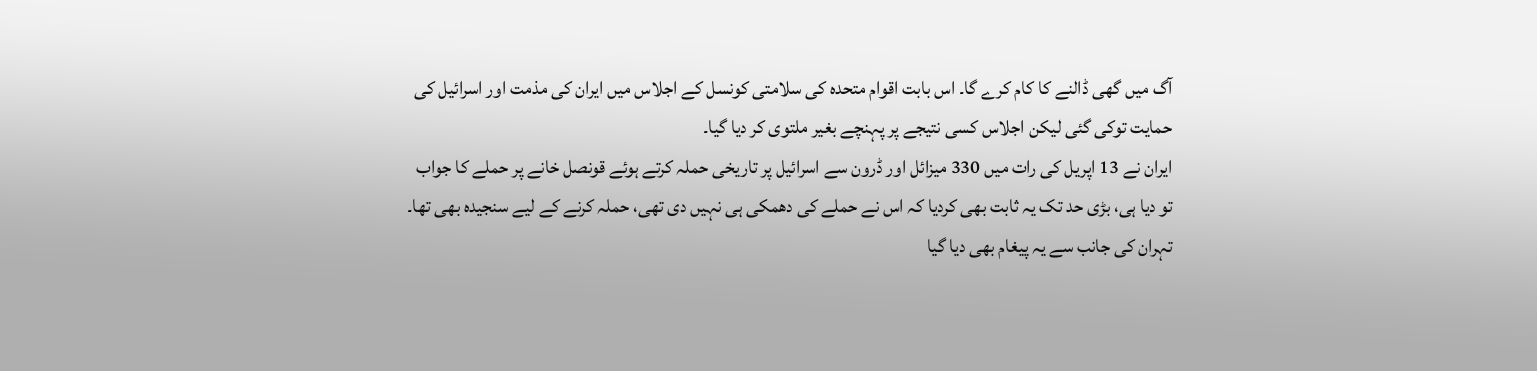آگ میں گھی ڈالنے کا کام کرے گا۔ اس بابت اقوام متحدہ کی سلامتی کونسل کے اجلاس میں ایران کی مذمت اور اسرائیل کی حمایت توکی گئی لیکن اجلاس کسی نتیجے پر پہنچے بغیر ملتوی کر دیا گیا۔
ایران نے 13 اپریل کی رات میں 330 میزائل اور ڈرون سے اسرائیل پر تاریخی حملہ کرتے ہوئے قونصل خانے پر حملے کا جواب تو دیا ہی، بڑی حد تک یہ ثابت بھی کردیا کہ اس نے حملے کی دھمکی ہی نہیں دی تھی، حملہ کرنے کے لیے سنجیدہ بھی تھا۔ تہران کی جانب سے یہ پیغام بھی دیا گیا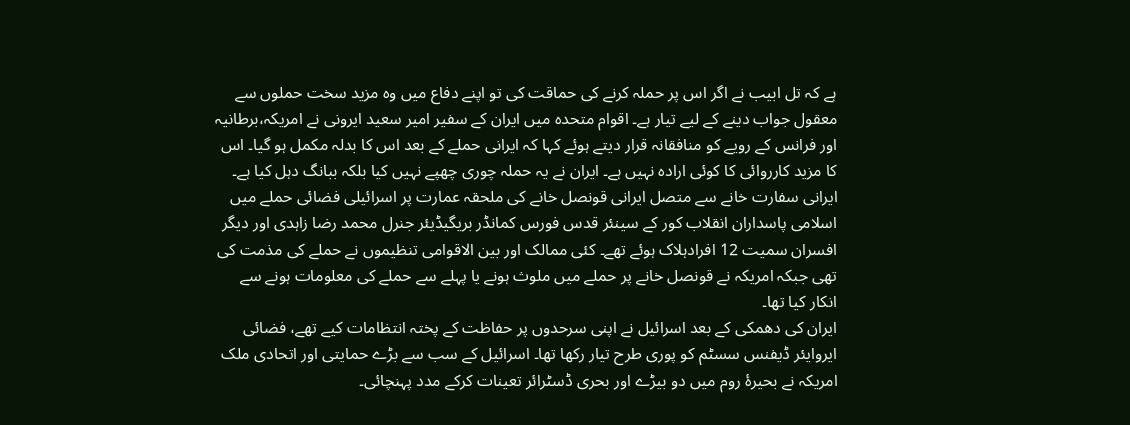ہے کہ تل ابیب نے اگر اس پر حملہ کرنے کی حماقت کی تو اپنے دفاع میں وہ مزید سخت حملوں سے معقول جواب دینے کے لیے تیار ہے۔ اقوام متحدہ میں ایران کے سفیر امیر سعید ایرونی نے امریکہ،برطانیہ اور فرانس کے رویے کو منافقانہ قرار دیتے ہوئے کہا کہ ایرانی حملے کے بعد اس کا بدلہ مکمل ہو گیا۔ اس کا مزید کارروائی کا کوئی ارادہ نہیں ہے۔ ایران نے یہ حملہ چوری چھپے نہیں کیا بلکہ ببانگ دہل کیا ہے۔ ایرانی سفارت خانے سے متصل ایرانی قونصل خانے کی ملحقہ عمارت پر اسرائیلی فضائی حملے میں اسلامی پاسداران انقلاب کور کے سینئر قدس فورس کمانڈر بریگیڈیئر جنرل محمد رضا زاہدی اور دیگر افسران سمیت 12 افرادہلاک ہوئے تھے۔ کئی ممالک اور بین الاقوامی تنظیموں نے حملے کی مذمت کی تھی جبکہ امریکہ نے قونصل خانے پر حملے میں ملوث ہونے یا پہلے سے حملے کی معلومات ہونے سے انکار کیا تھا۔
ایران کی دھمکی کے بعد اسرائیل نے اپنی سرحدوں پر حفاظت کے پختہ انتظامات کیے تھے، فضائی ایروایئر ڈیفنس سسٹم کو پوری طرح تیار رکھا تھا۔ اسرائیل کے سب سے بڑے حمایتی اور اتحادی ملک امریکہ نے بحیرۂ روم میں دو بیڑے اور بحری ڈسٹرائر تعینات کرکے مدد پہنچائی۔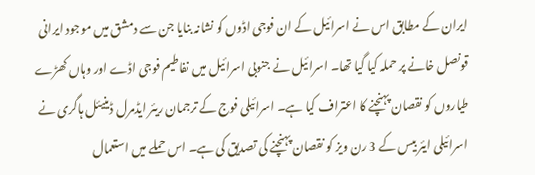ایران کے مطابق اس نے اسرائیل کے ان فوجی اڈوں کو نشانہ بنایا جن سے دمشق میں موجود ایرانی قونصل خانے پر حملہ کیا گیا تھا۔ اسرائیل نے جنوبی اسرائیل میں نفاطیم فوجی اڈے اور وہاں کھڑے طیاروں کو نقصان پہنچنے کا اعتراف کیا ہے۔ اسرائیلی فوج کے ترجمان ریئر ایڈمرل ڈینیئل ہاگری نے اسرائیلی ایئر بیس کے 3 رن ویز کو نقصان پہنچنے کی تصدیق کی ہے۔ اس حملے میں استعمال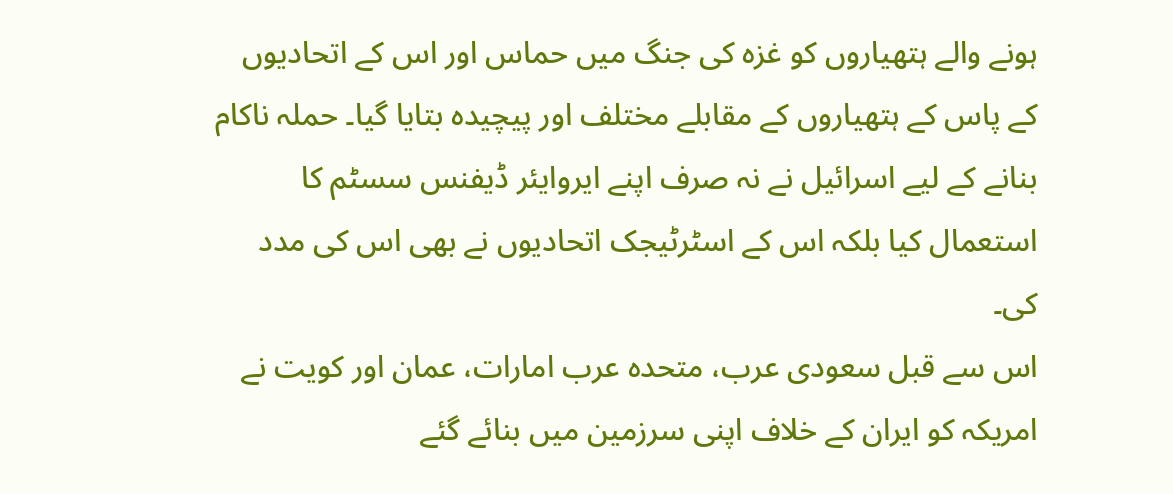ہونے والے ہتھیاروں کو غزہ کی جنگ میں حماس اور اس کے اتحادیوں کے پاس کے ہتھیاروں کے مقابلے مختلف اور پیچیدہ بتایا گیا۔ حملہ ناکام بنانے کے لیے اسرائیل نے نہ صرف اپنے ایروایئر ڈیفنس سسٹم کا استعمال کیا بلکہ اس کے اسٹرٹیجک اتحادیوں نے بھی اس کی مدد کی۔
اس سے قبل سعودی عرب، متحدہ عرب امارات، عمان اور کویت نے امریکہ کو ایران کے خلاف اپنی سرزمین میں بنائے گئے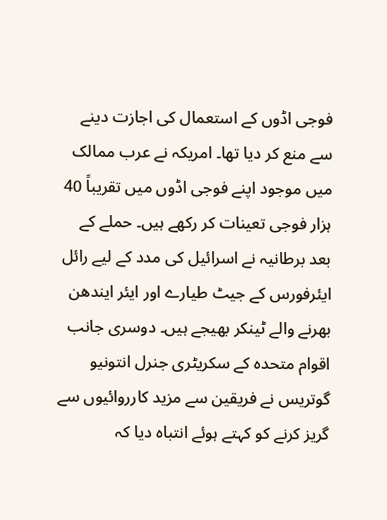فوجی اڈوں کے استعمال کی اجازت دینے سے منع کر دیا تھا۔ امریکہ نے عرب ممالک میں موجود اپنے فوجی اڈوں میں تقریباً 40 ہزار فوجی تعینات کر رکھے ہیں۔ حملے کے بعد برطانیہ نے اسرائیل کی مدد کے لیے رائل ایئرفورس کے جیٹ طیارے اور ایئر ایندھن بھرنے والے ٹینکر بھیجے ہیں۔ دوسری جانب اقوام متحدہ کے سکریٹری جنرل انتونیو گوتریس نے فریقین سے مزید کارروائیوں سے گریز کرنے کو کہتے ہوئے انتباہ دیا کہ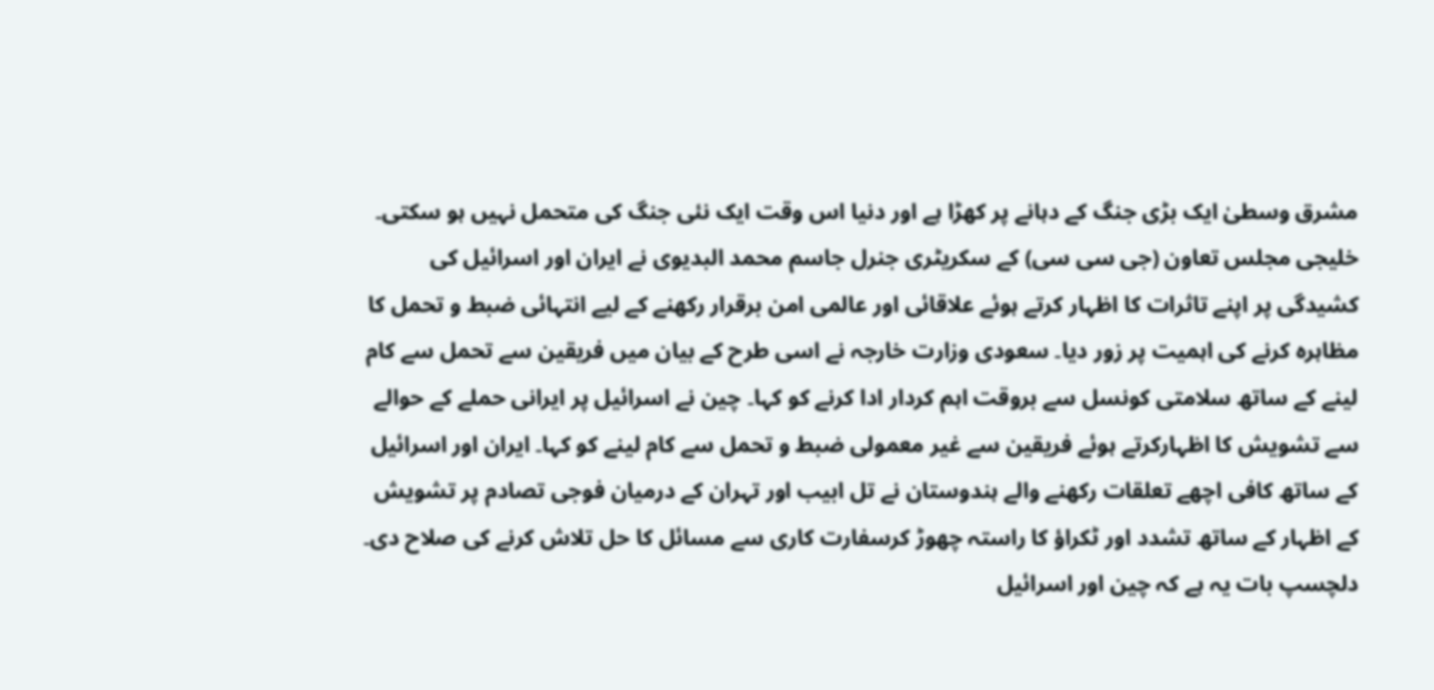مشرق وسطیٰ ایک بڑی جنگ کے دہانے پر کھڑا ہے اور دنیا اس وقت ایک نئی جنگ کی متحمل نہیں ہو سکتی۔ خلیجی مجلس تعاون (جی سی سی) کے سکریٹری جنرل جاسم محمد البدیوی نے ایران اور اسرائیل کی کشیدگی پر اپنے تاثرات کا اظہار کرتے ہوئے علاقائی اور عالمی امن برقرار رکھنے کے لیے انتہائی ضبط و تحمل کا مظاہرہ کرنے کی اہمیت پر زور دیا۔ سعودی وزارت خارجہ نے اسی طرح کے بیان میں فریقین سے تحمل سے کام لینے کے ساتھ سلامتی کونسل سے بروقت اہم کردار ادا کرنے کو کہا۔ چین نے اسرائیل پر ایرانی حملے کے حوالے سے تشویش کا اظہارکرتے ہوئے فریقین سے غیر معمولی ضبط و تحمل سے کام لینے کو کہا۔ ایران اور اسرائیل کے ساتھ کافی اچھے تعلقات رکھنے والے ہندوستان نے تل ابیب اور تہران کے درمیان فوجی تصادم پر تشویش کے اظہار کے ساتھ تشدد اور ٹکراؤ کا راستہ چھوڑ کرسفارت کاری سے مسائل کا حل تلاش کرنے کی صلاح دی۔ دلچسپ بات یہ ہے کہ چین اور اسرائیل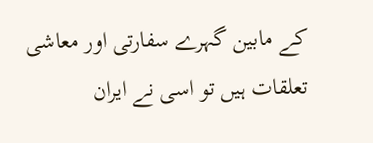کے مابین گہرے سفارتی اور معاشی تعلقات ہیں تو اسی نے ایران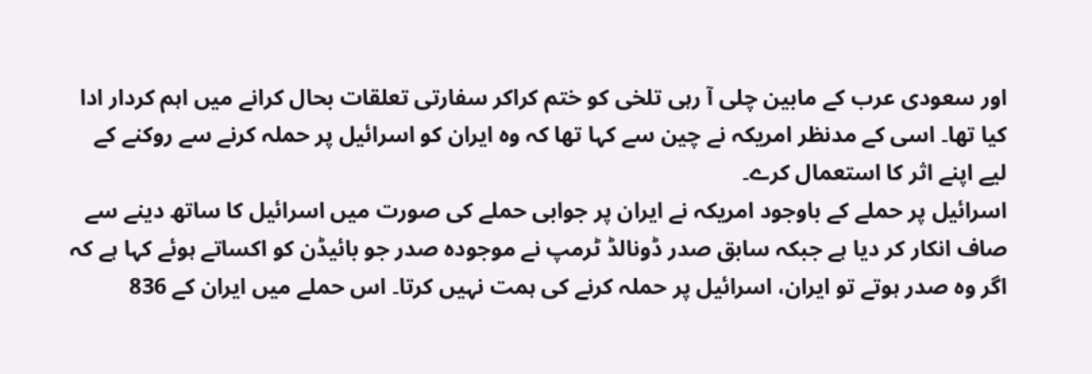اور سعودی عرب کے مابین چلی آ رہی تلخی کو ختم کراکر سفارتی تعلقات بحال کرانے میں اہم کردار ادا کیا تھا۔ اسی کے مدنظر امریکہ نے چین سے کہا تھا کہ وہ ایران کو اسرائیل پر حملہ کرنے سے روکنے کے لیے اپنے اثر کا استعمال کرے۔
اسرائیل پر حملے کے باوجود امریکہ نے ایران پر جوابی حملے کی صورت میں اسرائیل کا ساتھ دینے سے صاف انکار کر دیا ہے جبکہ سابق صدر ڈونالڈ ٹرمپ نے موجودہ صدر جو بائیڈن کو اکساتے ہوئے کہا ہے کہ اگر وہ صدر ہوتے تو ایران، اسرائیل پر حملہ کرنے کی ہمت نہیں کرتا۔ اس حملے میں ایران کے 836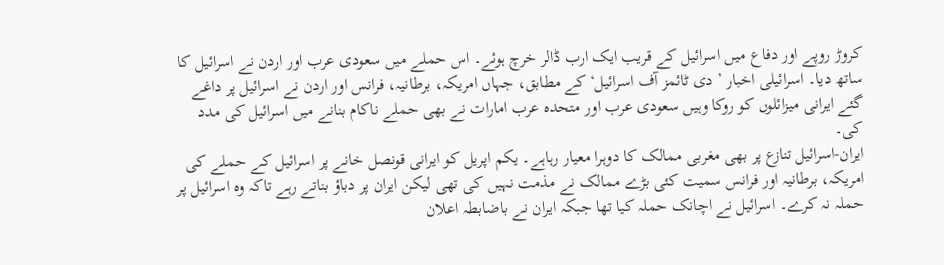کروڑ روپے اور دفاع میں اسرائیل کے قریب ایک ارب ڈالر خرچ ہوئے۔ اس حملے میں سعودی عرب اور اردن نے اسرائیل کا ساتھ دیا۔ اسرائیلی اخبار ’دی ٹائمز آف اسرائیل‘ کے مطابق، جہاں امریکہ، برطانیہ، فرانس اور اردن نے اسرائیل پر داغے گئے ایرانی میزائلوں کو روکا وہیں سعودی عرب اور متحدہ عرب امارات نے بھی حملے ناکام بنانے میں اسرائیل کی مدد کی۔
ایران-اسرائیل تنازع پر بھی مغربی ممالک کا دوہرا معیار رہاہے۔ یکم اپریل کو ایرانی قونصل خانے پر اسرائیل کے حملے کی امریکہ، برطانیہ اور فرانس سمیت کئی بڑے ممالک نے مذمت نہیں کی تھی لیکن ایران پر دباؤ بناتے رہے تاکہ وہ اسرائیل پر حملہ نہ کرے۔ اسرائیل نے اچانک حملہ کیا تھا جبکہ ایران نے باضابطہ اعلان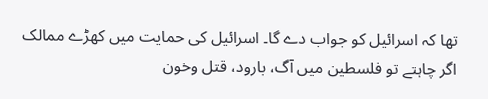تھا کہ اسرائیل کو جواب دے گا۔ اسرائیل کی حمایت میں کھڑے ممالک اگر چاہتے تو فلسطین میں آگ، بارود، قتل وخون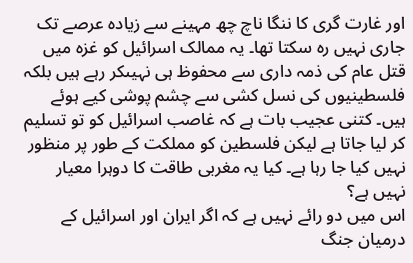اور غارت گری کا ننگا ناچ چھ مہینے سے زیادہ عرصے تک جاری نہیں رہ سکتا تھا۔ یہ ممالک اسرائیل کو غزہ میں قتل عام کی ذمہ داری سے محفوظ ہی نہیںکر رہے ہیں بلکہ فلسطینیوں کی نسل کشی سے چشم پوشی کیے ہوئے ہیں۔ کتنی عجیب بات ہے کہ غاصب اسرائیل کو تو تسلیم کر لیا جاتا ہے لیکن فلسطین کو مملکت کے طور پر منظور نہیں کیا جا رہا ہے۔ کیا یہ مغربی طاقت کا دوہرا معیار نہیں ہے؟
اس میں دو رائے نہیں ہے کہ اگر ایران اور اسرائیل کے درمیان جنگ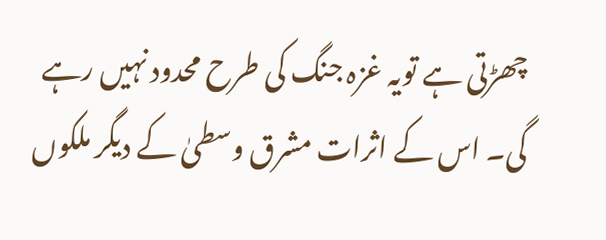چھڑتی ہے تویہ غزہ جنگ کی طرح محدود نہیں رہے گی۔ اس کے اثرات مشرق وسطیٰ کے دیگر ملکوں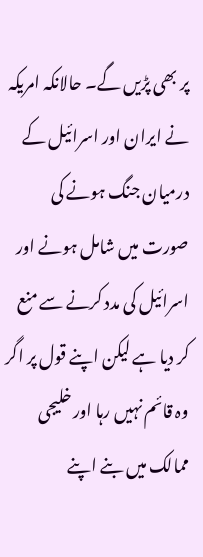پر بھی پڑیں گے۔ حالانکہ امریکہ نے ایران اور اسرائیل کے درمیان جنگ ہونے کی صورت میں شامل ہونے اور اسرائیل کی مدد کرنے سے منع کر دیا ہے لیکن اپنے قول پر اگر وہ قائم نہیں رہا اور خلیجی ممالک میں بنے اپنے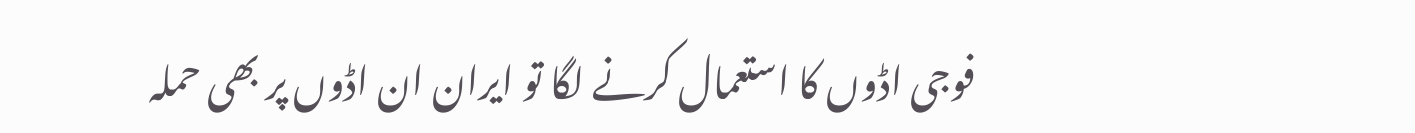فوجی اڈوں کا استعمال کرنے لگا تو ایران ان اڈوں پر بھی حملہ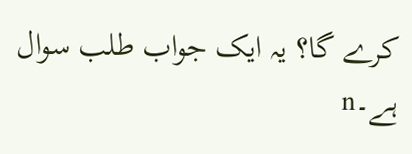کرے گا؟ یہ ایک جواب طلب سوال ہے۔n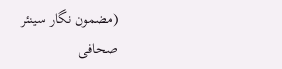(مضمون نگار سینئر صحافی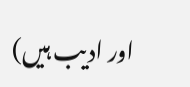اور ادیب ہیں)